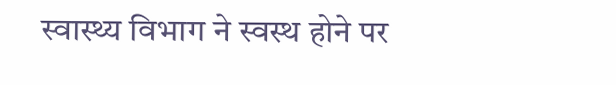स्वास्थ्य विभाग ने स्वस्थ होने पर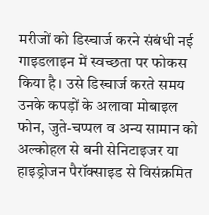मरीजों को डिस्चार्ज करने संबंधी नई गाइडलाइन में स्वच्छता पर फोकस किया है। उसे डिस्चार्ज करते समय उनके कपड़ों के अलावा मोबाइल फोन, जुते-चप्पल व अन्य सामान को अल्कोहल से बनी सेनिटाइजर या हाइड्रोजन पैरॉक्साइड से विसंक्रमित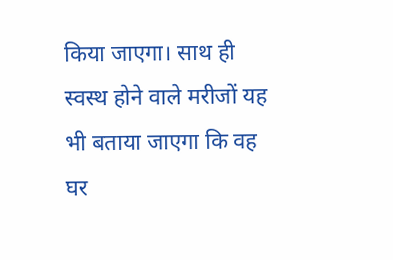किया जाएगा। साथ ही स्वस्थ होने वाले मरीजों यह भी बताया जाएगा कि वह घर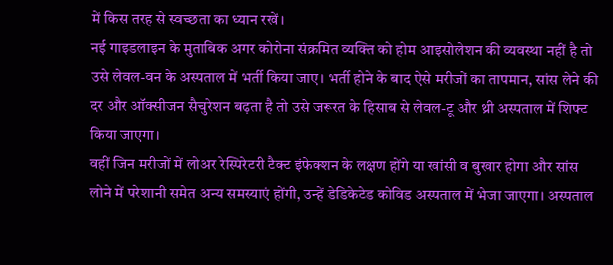में किस तरह से स्वच्छता का ध्यान रखें।
नई गाइडलाइन के मुताबिक अगर कोरोना संक्रमित व्यक्ति को होम आइसोलेशन की व्यवस्था नहीं है तो उसे लेवल-वन के अस्पताल में भर्ती किया जाए। भर्ती होने के बाद ऐसे मरीजों का तापमान, सांस लेने की दर और ऑक्सीजन सैचुरेशन बढ़ता है तो उसे जरूरत के हिसाब से लेवल-टू और थ्री अस्पताल में शिफ्ट किया जाएगा।
वहीं जिन मरीजों में लोअर रेस्पिरेटरी टैक्ट इंफेक्शन के लक्षण होंगे या खांसी व बुखार होगा और सांस लोने में परेशानी समेत अन्य समस्याएं होंगी, उन्हें डेडिकेटेड कोविड अस्पताल में भेजा जाएगा। अस्पताल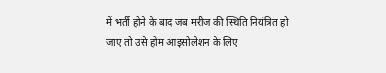में भर्ती होने के बाद जब मरीज की स्थिति नियंत्रित हो जाए तो उसे होम आइसोलेशन के लिए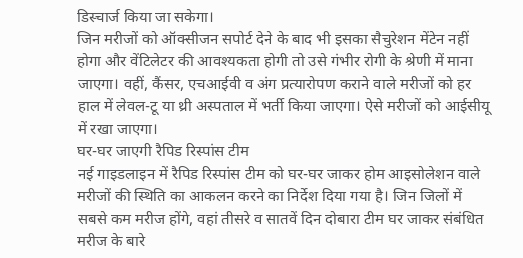डिस्चार्ज किया जा सकेगा।
जिन मरीजों को ऑक्सीजन सपोर्ट देने के बाद भी इसका सैचुरेशन मेंटेन नहीं होगा और वेंटिलेटर की आवश्यकता होगी तो उसे गंभीर रोगी के श्रेणी में माना जाएगा। वहीं, कैंसर, एचआईवी व अंग प्रत्यारोपण कराने वाले मरीजों को हर हाल में लेवल-टू या थ्री अस्पताल में भर्ती किया जाएगा। ऐसे मरीजों को आईसीयू में रखा जाएगा।
घर-घर जाएगी रैपिड रिस्पांस टीम
नई गाइडलाइन में रैपिड रिस्पांस टीम को घर-घर जाकर होम आइसोलेशन वाले मरीजों की स्थिति का आकलन करने का निर्देश दिया गया है। जिन जिलों में सबसे कम मरीज होंगे, वहां तीसरे व सातवें दिन दोबारा टीम घर जाकर संबंधित मरीज के बारे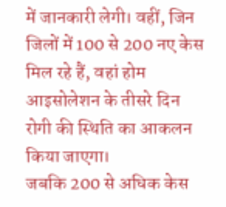में जानकारी लेगी। वहीं, जिन जिलों में 100 से 200 नए केस मिल रहे हैं, वहां होम आइसोलेशन के तीसरे दिन रोगी की स्थिति का आकलन किया जाएगा।
जबकि 200 से अधिक केस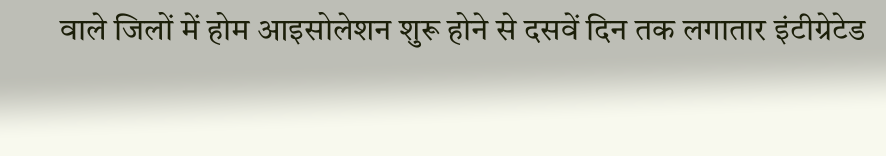वाले जिलों में होम आइसोलेशन शुरू होने से दसवें दिन तक लगातार इंटीग्रेटेड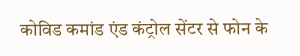कोविड कमांड एंड कंट्रोल सेंटर से फोन के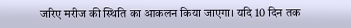जरिए मरीज की स्थिति का आकलन किया जाएगा। यदि 10 दिन तक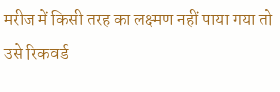मरीज में किसी तरह का लक्ष्मण नहीं पाया गया तो उसे रिकवर्ड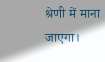श्रेणी में माना जाएगा।